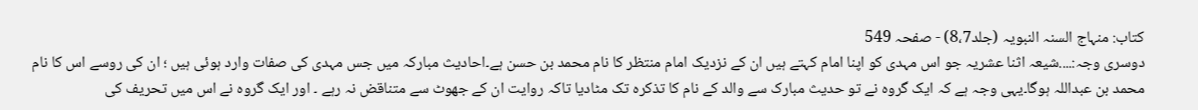کتاب: منہاج السنہ النبویہ (جلد8،7) - صفحہ 549
دوسری وجہ:....شیعہ اثنا عشریہ جو اس مہدی کو اپنا امام کہتے ہیں ان کے نزدیک امام منتظر کا نام محمد بن حسن ہے۔احادیث مبارکہ میں جس مہدی کی صفات وارد ہوئی ہیں ؛ ان کی روسے اس کا نام محمد بن عبداللہ ہوگا۔یہی وجہ ہے کہ ایک گروہ نے تو حدیث مبارک سے والد کے نام کا تذکرہ تک مٹادیا تاکہ روایت ان کے جھوٹ سے متناقض نہ رہے ۔ اور ایک گروہ نے اس میں تحریف کی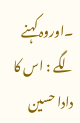۔اوروہ کہنے لگے : اس کا دادا حسین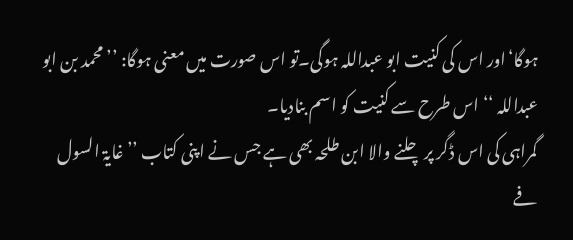ہوگا‘اور اس کی کنیت ابو عبداللہ ہوگی۔تو اس صورت میں معنی ہوگا: ’’ محمد بن ابو عبداللہ ‘‘ اس طرح سے کنیت کو اسم بنادیا۔
گمراہی کی اس ڈگر پر چلنے والا ابن طلحہ بھی ہے جس نے اپنی کتاب ’’ غایۃ السول فے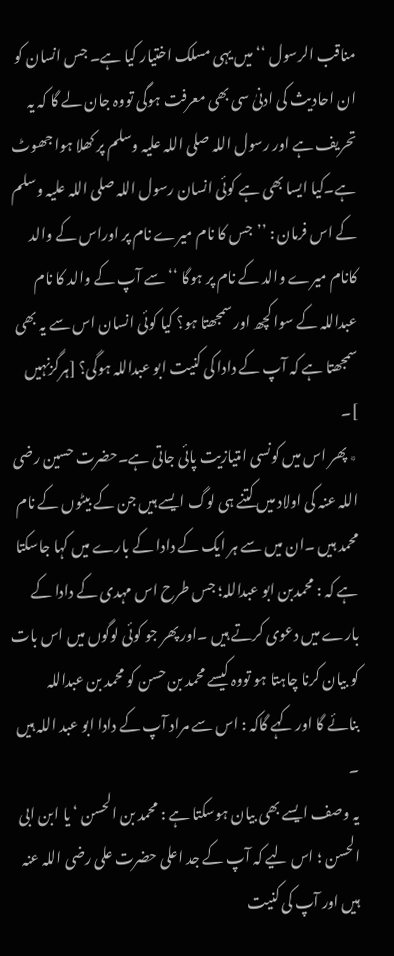مناقب الرسول ‘‘ میں یہی مسلک اختیار کیا ہے۔ جس انسان کو ان احادیث کی ادنیٰ سی بھی معرفت ہوگی تووہ جان لے گا کہ یہ تحریف ہے اور رسول اللہ صلی اللہ علیہ وسلم پر کھلا ہوا جھوٹ ہے۔کیا ایسا بھی ہے کوئی انسان رسول اللہ صلی اللہ علیہ وسلم کے اس فرمان : ’’جس کا نام میرے نام پر اوراس کے والد کانام میرے والد کے نام پر ہوگا ‘‘ سے آپ کے والد کا نام عبداللہ کے سوا کچھ اور سمجھتا ہو؟ کیا کوئی انسان اس سے یہ بھی سمجھتا ہے کہ آپ کے دادا کی کنیت ابو عبداللہ ہوگی؟ [ہرگزنہیں ]۔
٭ پھر اس میں کونسی امتیازیت پائی جاتی ہے۔حضرت حسین رضی اللہ عنہ کی اولاد میں کتنے ہی لوگ ایسے ہیں جن کے بیٹوں کے نام محمد ہیں ۔ان میں سے ہر ایک کے دادا کے بارے میں کہا جاسکتا ہے کہ : محمدبن ابو عبداللہ؛ جس طرح اس مہدی کے دادا کے بارے میں دعوی کرتے ہیں ۔اور پھر جو کوئی لوگوں میں اس بات کو بیان کرنا چاہتا ہو تووہ کیسے محمد بن حسن کو محمد بن عبداللہ بنائے گا اور کہے گاکہ : اس سے مراد آپ کے دادا ابو عبد اللہ ہیں ۔
یہ وصف ایسے بھی بیان ہوسکتا ہے : محمد بن الحسن ‘ یا ابن ابی الحسن ؛ اس لیے کہ آپ کے جد اعلی حضرت علی رضی اللہ عنہ ہیں اور آپ کی کنیت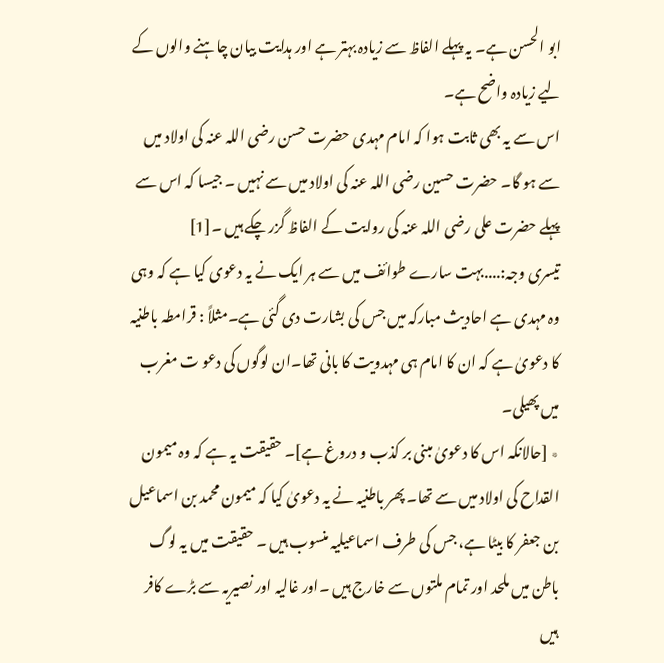ابو الحسن ہے۔ یہ پہلے الفاظ سے زیادہ بہتر ہے اور ہدایت بیان چاہنے والوں کے لیے زیادہ واضح ہے۔
اس سے یہ بھی ثابت ہوا کہ امام مہدی حضرت حسن رضی اللہ عنہ کی اولاد میں سے ہو گا۔ حضرت حسین رضی اللہ عنہ کی اولاد میں سے نہیں ۔ جیسا کہ اس سے پہلے حضرت علی رضی اللہ عنہ کی روایت کے الفاظ گزر چکے ہیں ۔[1]
تیسری وجہ:....بہت سارے طوائف میں سے ہر ایک نے یہ دعوی کیا ہے کہ وہی وہ مہدی ہے احادیث مبارکہ میں جس کی بشارت دی گئی ہے۔مثلاً : قرامطہ باطنیہ کا دعویٰ ہے کہ ان کا امام ہی مہدویت کا بانی تھا۔ان لوگوں کی دعو ت مغرب میں پھیلی۔
٭ [حالانکہ اس کا دعویٰ مبنی بر کذب و دروغ ہے]۔ حقیقت یہ ہے کہ وہ میمون القداح کی اولاد میں سے تھا۔ پھر باطنیہ نے یہ دعویٰ کیا کہ میمون محمد بن اسماعیل بن جعفر کا بیٹا ہے، جس کی طرف اسماعیلیہ منسوب ہیں ۔ حقیقت میں یہ لوگ باطن میں ملحد اور تمام ملتوں سے خارج ہیں ۔اور غالیہ اور نصیریہ سے بڑے کافر ہیں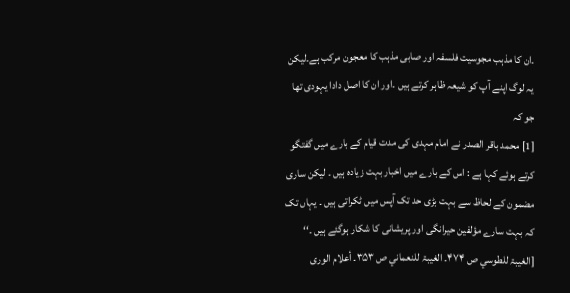۔ان کا مذہب مجوسیت فلسفہ اور صابی مذہب کا معجون مرکب ہے۔لیکن یہ لوگ اپنے آپ کو شیعہ ظاہر کرتے ہیں ۔اور ان کا اصل دادا یہودی تھا جو کہ
[1] محمد باقر الصدر نے امام مہدی کی مدت قیام کے بارے میں گفتگو کرتے ہوئے کہا ہے : اس کے بارے میں اخبار بہت زیادہ ہیں ۔ لیکن ساری مضمون کے لحاظ سے بہت بڑی حد تک آپس میں ٹکراتی ہیں ۔ یہاں تک کہ بہت سارے مؤلفین حیرانگی اور پریشانی کا شکار ہوگئے ہیں ۔‘‘
[الغیبۃ للطوسي ص ۴۷۴۔ الغیبۃ للنعماني ص ۳۵۳۔ أعلام الوری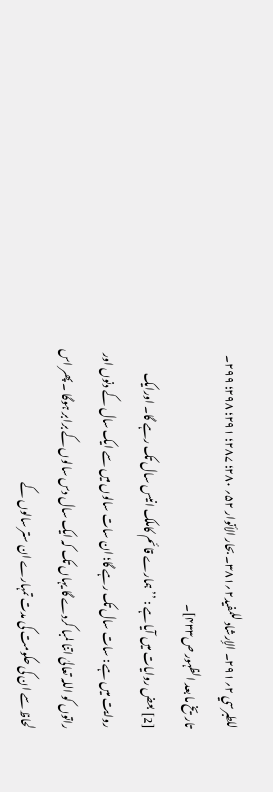للطبرسي ۲؍۲۹۱۔ الإرشاد للمفید۲؍۳۸۱۔ بحار الأنوار ۵۲؍ ۲۸۰؛ ۲۸۷؛ ۲۹۱؛ ۲۹۸؛ ۲۹۹۔ تاریخ ما بعد الظہور ص۴۳۳]۔
[2] بعض روایات میں آیا ہے : ’’ ہمارے قائم کاملک انیس سال تک رہے گا۔ اورایک روایت میں ہے : سات سال تک رہے گا؛ ان سات سالوں میں سے ایک سال کے دنوں اور راتوں کو اللہ تعالیٰ اتنا لمبا کردے گا یہاں تک کہ ایک سال دس سالوں کے برابر ہوگا ۔ پھر اس لحاظ سے ان کی حکومت کی مدت تمہارے ان ستر سالوں کے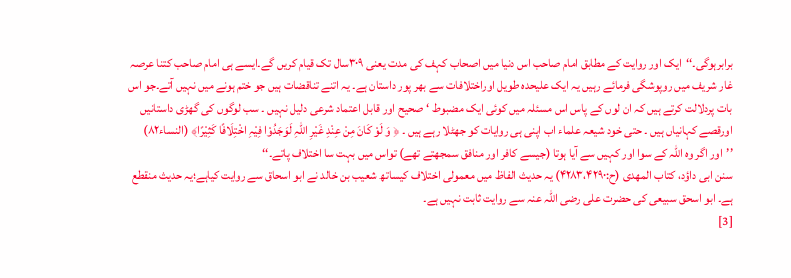برابرہوگی۔‘‘ایک اور روایت کے مطابق امام صاحب اس دنیا میں اصحاب کہف کی مدت یعنی ۳۰۹سال تک قیام کریں گے۔ایسے ہی امام صاحب کتنا عرصہ غار شریف میں روپوشگی فرمائے رہیں یہ ایک علیحدہ طویل اوراختلافات سے بھر پور داستان ہے۔ یہ اتنے تناقضات ہیں جو ختم ہونے میں نہیں آتے۔جو اس بات پردلالت کرتے ہیں کہ ان لوں کے پاس اس مسئلہ میں کوئی ایک مضبوط ‘ صحیح اور قابل اعتماد شرعی دلیل نہیں ۔ سب لوگوں کی گھڑی داستانیں اورقصے کہانیاں ہیں ۔ حتی خود شیعہ علماء اب اپنی ہی روایات کو جھٹلا رہے ہیں ۔ ﴿ وَ لَوْ کَانَ مِنْ عِنْدِ غَیْرِ اللّٰہِ لَوَجَدُوْا فِیْہِ اخْتِلَافًا کَثِیْرًا﴾ (النساء۸۲)
’’اور اگر وہ اللہ کے سوا اور کہیں سے آیا ہوتا (جیسے کافر اور منافق سمجھتے تھے) تواس میں بہت سا اختلاف پاتے۔‘‘
سنن ابی داؤد، کتاب المھدی (ح:۴۲۸۳،۴۲۹۰) یہ حدیث الفاظ میں معمولی اختلاف کیساتھ شعیب بن خالد نے ابو اسحاق سے روایت کیاہے؛یہ حدیث منقطع ہے۔ ابو اسحق سبیعی کی حضرت علی رضی اللہ عنہ سے روایت ثابت نہیں ہے۔
[3]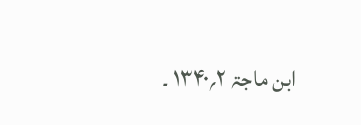ابن ماجۃ ۲؍۱۳۴۰ ۔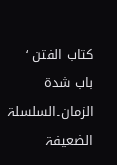کتاب الفتن ‘ باب شدۃ الزمان۔السلسلۃ الضعیفۃ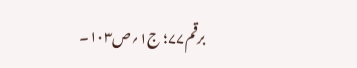برقم۷۷؛ ج۱؍ص۱۰۳۔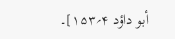أبو داؤد ۴؍۱۵۳]۔